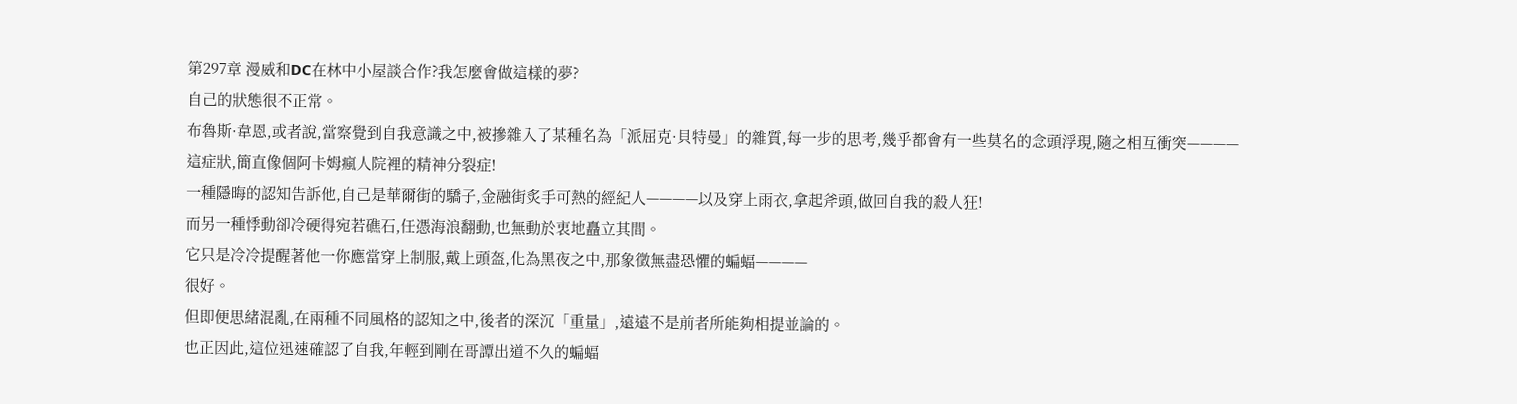第297章 漫威和DC在林中小屋談合作?我怎麼會做這樣的夢?
自己的狀態很不正常。
布魯斯·韋恩,或者說,當察覺到自我意識之中,被摻雜入了某種名為「派屈克·貝特曼」的雜質,每一步的思考,幾乎都會有一些莫名的念頭浮現,隨之相互衝突————
這症狀,簡直像個阿卡姆瘋人院裡的精神分裂症!
一種隱晦的認知告訴他,自己是華爾街的驕子,金融街炙手可熱的經紀人————以及穿上雨衣,拿起斧頭,做回自我的殺人狂!
而另一種悸動卻冷硬得宛若礁石,任憑海浪翻動,也無動於衷地矗立其間。
它只是冷冷提醒著他一你應當穿上制服,戴上頭盔,化為黑夜之中,那象徵無盡恐懼的蝙蝠————
很好。
但即便思緒混亂,在兩種不同風格的認知之中,後者的深沉「重量」,遠遠不是前者所能夠相提並論的。
也正因此,這位迅速確認了自我,年輕到剛在哥譚出道不久的蝙蝠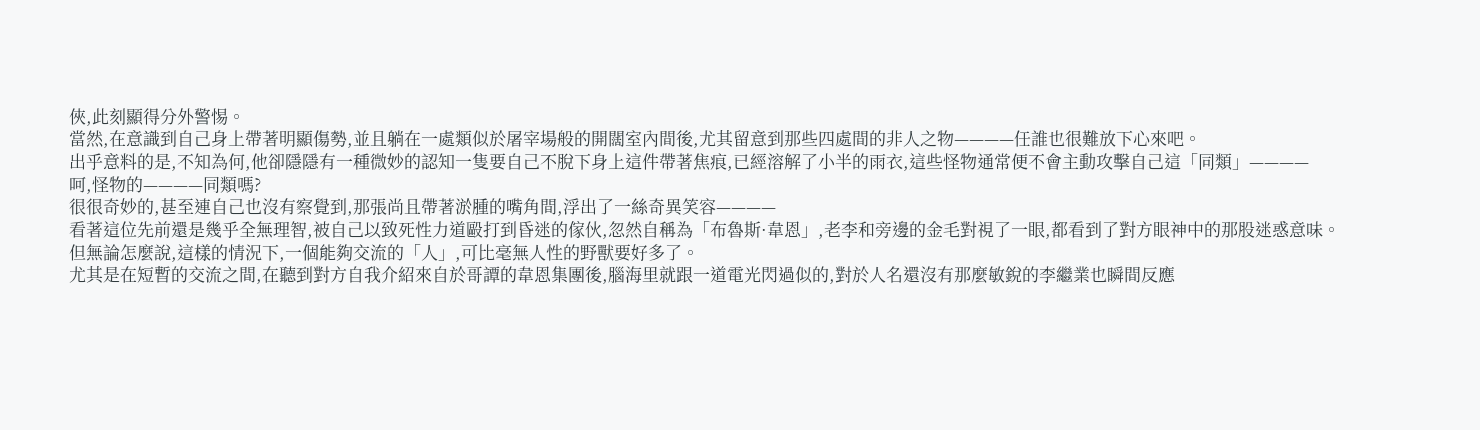俠,此刻顯得分外警惕。
當然,在意識到自己身上帶著明顯傷勢,並且躺在一處類似於屠宰場般的開闊室內間後,尤其留意到那些四處間的非人之物————任誰也很難放下心來吧。
出乎意料的是,不知為何,他卻隱隱有一種微妙的認知一隻要自己不脫下身上這件帶著焦痕,已經溶解了小半的雨衣,這些怪物通常便不會主動攻擊自己這「同類」————
呵,怪物的————同類嗎?
很很奇妙的,甚至連自己也沒有察覺到,那張尚且帶著淤腫的嘴角間,浮出了一絲奇異笑容————
看著這位先前還是幾乎全無理智,被自己以致死性力道毆打到昏迷的傢伙,忽然自稱為「布魯斯·韋恩」,老李和旁邊的金毛對視了一眼,都看到了對方眼神中的那股迷惑意味。
但無論怎麼說,這樣的情況下,一個能夠交流的「人」,可比毫無人性的野獸要好多了。
尤其是在短暫的交流之間,在聽到對方自我介紹來自於哥譚的韋恩集團後,腦海里就跟一道電光閃過似的,對於人名還沒有那麼敏銳的李繼業也瞬間反應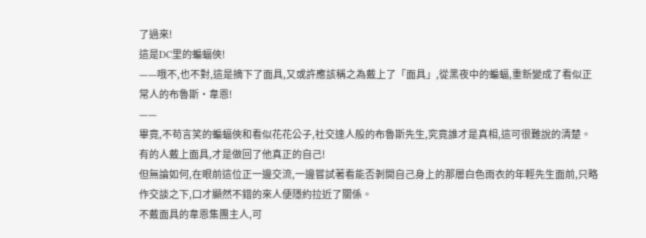了過來!
這是DC里的蝙蝠俠!
——哦不,也不對,這是摘下了面具,又或許應該稱之為戴上了「面具」,從黑夜中的蝙蝠,重新變成了看似正常人的布魯斯·韋恩!
——
畢竟,不苟言笑的蝙蝠俠和看似花花公子,社交達人般的布魯斯先生,究竟誰才是真相,這可很難說的清楚。
有的人戴上面具,才是做回了他真正的自己!
但無論如何,在眼前這位正一邊交流,一邊嘗試著看能否剝開自己身上的那層白色雨衣的年輕先生面前,只略作交談之下,口才顯然不錯的來人便隱約拉近了關係。
不戴面具的韋恩集團主人,可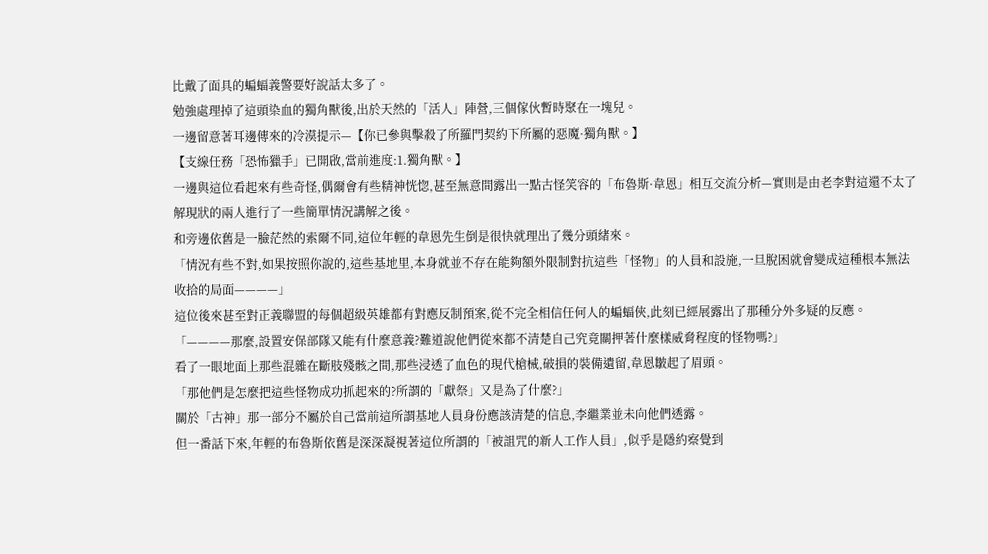比戴了面具的蝙蝠義警要好說話太多了。
勉強處理掉了這頭染血的獨角獸後,出於天然的「活人」陣營,三個傢伙暫時聚在一塊兒。
一邊留意著耳邊傳來的冷漠提示—【你已參與擊殺了所羅門契約下所屬的惡魔·獨角獸。】
【支線任務「恐怖獵手」已開啟,當前進度:1.獨角獸。】
一邊與這位看起來有些奇怪,偶爾會有些精神恍惚,甚至無意間露出一點古怪笑容的「布魯斯·韋恩」相互交流分析—實則是由老李對這還不太了解現狀的兩人進行了一些簡單情況講解之後。
和旁邊依舊是一臉茫然的索爾不同,這位年輕的韋恩先生倒是很快就理出了幾分頭緒來。
「情況有些不對,如果按照你說的,這些基地里,本身就並不存在能夠額外限制對抗這些「怪物」的人員和設施,一旦脫困就會變成這種根本無法收拾的局面————」
這位後來甚至對正義聯盟的每個超級英雄都有對應反制預案,從不完全相信任何人的蝙蝠俠,此刻已經展露出了那種分外多疑的反應。
「————那麼,設置安保部隊又能有什麼意義?難道說他們從來都不清楚自己究竟關押著什麼樣威脅程度的怪物嗎?」
看了一眼地面上那些混雜在斷肢殘骸之間,那些浸透了血色的現代槍械,破損的裝備遺留,韋恩皺起了眉頭。
「那他們是怎麼把這些怪物成功抓起來的?所謂的「獻祭」又是為了什麼?」
關於「古神」那一部分不屬於自己當前這所謂基地人員身份應該清楚的信息,李繼業並未向他們透露。
但一番話下來,年輕的布魯斯依舊是深深凝視著這位所謂的「被詛咒的新人工作人員」,似乎是隱約察覺到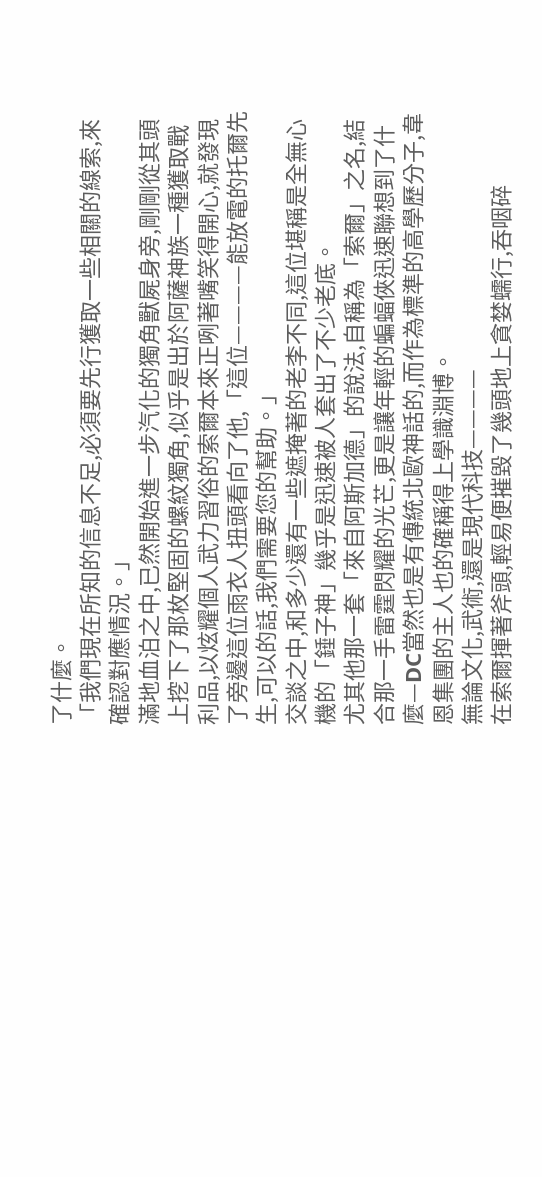了什麼。
「我們現在所知的信息不足,必須要先行獲取一些相關的線索,來確認對應情況。」
滿地血泊之中,已然開始進一步汽化的獨角獸屍身旁,剛剛從其頭上挖下了那枚堅固的螺紋獨角,似乎是出於阿薩神族一種獲取戰利品,以炫耀個人武力習俗的索爾本來正咧著嘴笑得開心,就發現了旁邊這位雨衣人扭頭看向了他,「這位————能放電的托爾先生,可以的話,我們需要您的幫助。」
交談之中,和多少還有一些遮掩著的老李不同,這位堪稱是全無心機的「錘子神」幾乎是迅速被人套出了不少老底。
尤其他那一套「來自阿斯加德」的說法,自稱為「索爾」之名,結合那一手雷霆閃耀的光芒,更是讓年輕的蝙蝠俠迅速聯想到了什麼—DC當然也是有傳統北歐神話的,而作為標準的高學歷分子,韋恩集團的主人也的確稱得上學識淵博。
無論文化,武術,還是現代科技————
在索爾揮著斧頭,輕易便摧毀了幾頭地上貪婪蠕行,吞咽碎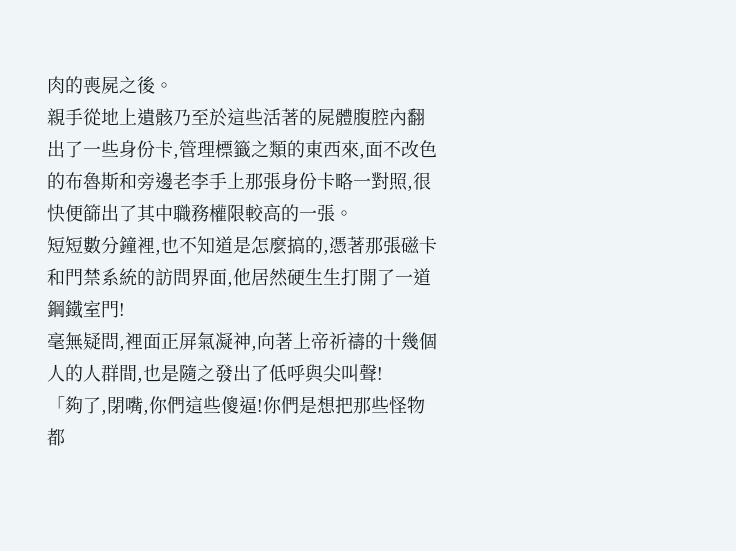肉的喪屍之後。
親手從地上遺骸乃至於這些活著的屍體腹腔內翻出了一些身份卡,管理標籤之類的東西來,面不改色的布魯斯和旁邊老李手上那張身份卡略一對照,很快便篩出了其中職務權限較高的一張。
短短數分鐘裡,也不知道是怎麼搞的,憑著那張磁卡和門禁系統的訪問界面,他居然硬生生打開了一道鋼鐵室門!
毫無疑問,裡面正屏氣凝神,向著上帝祈禱的十幾個人的人群間,也是隨之發出了低呼與尖叫聲!
「夠了,閉嘴,你們這些傻逼!你們是想把那些怪物都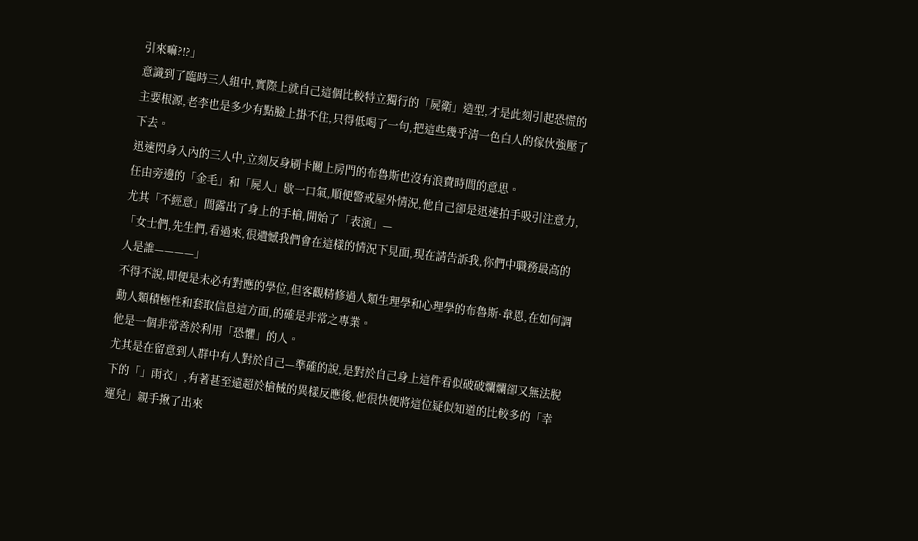引來嘛?!?」
意識到了臨時三人組中,實際上就自己這個比較特立獨行的「屍衛」造型,才是此刻引起恐慌的主要根源,老李也是多少有點臉上掛不住,只得低喝了一句,把這些幾乎清一色白人的傢伙強壓了下去。
迅速閃身入內的三人中,立刻反身刷卡關上房門的布魯斯也沒有浪費時間的意思。
任由旁邊的「金毛」和「屍人」歇一口氣,順便警戒屋外情況,他自己卻是迅速拍手吸引注意力,尤其「不經意」間露出了身上的手槍,開始了「表演」—
「女士們,先生們,看過來,很遺憾我們會在這樣的情況下見面,現在請告訴我,你們中職務最高的人是誰————」
不得不說,即便是未必有對應的學位,但客觀精修過人類生理學和心理學的布魯斯·韋恩,在如何調動人類積極性和套取信息這方面,的確是非常之專業。
他是一個非常善於利用「恐懼」的人。
尤其是在留意到人群中有人對於自己—準確的說,是對於自己身上這件看似破破爛爛卻又無法脫下的「」雨衣」,有著甚至遠超於槍械的異樣反應後,他很快便將這位疑似知道的比較多的「幸運兒」親手揪了出來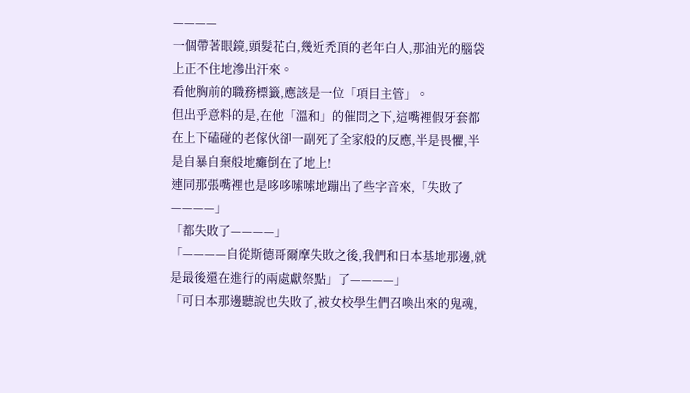————
一個帶著眼鏡,頭髮花白,幾近禿頂的老年白人,那油光的腦袋上正不住地滲出汗來。
看他胸前的職務標籤,應該是一位「項目主管」。
但出乎意料的是,在他「溫和」的催問之下,這嘴裡假牙套都在上下磕碰的老傢伙卻一副死了全家般的反應,半是畏懼,半是自暴自棄般地癱倒在了地上!
連同那張嘴裡也是哆哆嗦嗦地蹦出了些字音來,「失敗了————」
「都失敗了————」
「————自從斯德哥爾摩失敗之後,我們和日本基地那邊,就是最後還在進行的兩處獻祭點」了————」
「可日本那邊聽說也失敗了,被女校學生們召喚出來的鬼魂,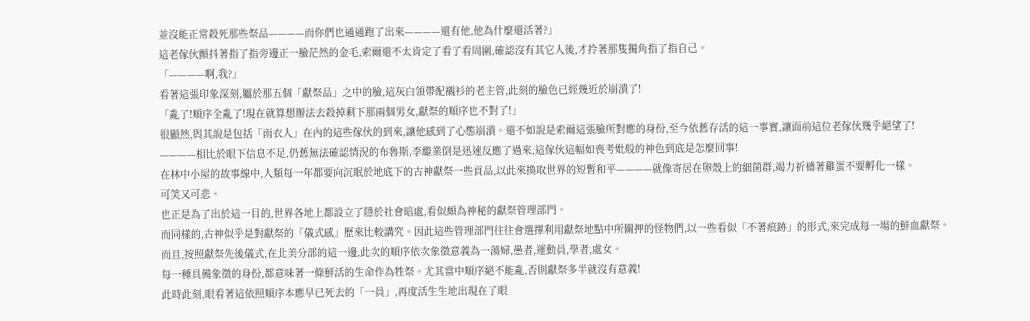並沒能正常殺死那些祭品————而你們也通通跑了出來————還有他,他為什麼還活著?」
這老傢伙顫抖著指了指旁邊正一臉茫然的金毛,索爾還不太肯定了看了看周圍,確認沒有其它人後,才拎著那隻獨角指了指自己。
「————啊,我?」
看著這張印象深刻,屬於那五個「獻祭品」之中的臉,這灰白領帶配襯衫的老主管,此刻的臉色已經幾近於崩潰了!
「亂了!順序全亂了!現在就算想辦法去殺掉剩下那兩個男女,獻祭的順序也不對了!」
很顯然,與其說是包括「雨衣人」在內的這些傢伙的到來,讓他感到了心態崩潰。還不如說是索爾這張臉所對應的身份,至今依舊存活的這一事實,讓面前這位老傢伙幾乎絕望了!
————相比於眼下信息不足,仍舊無法確認情況的布魯斯,李繼業倒是迅速反應了過來,這傢伙這幅如喪考妣般的神色到底是怎麼回事!
在林中小屋的故事線中,人類每一年都要向沉眠於地底下的古神獻祭一些貢品,以此來換取世界的短暫和平————就像寄居在卵殼上的細菌群,竭力祈禱著雞蛋不要孵化一樣。
可笑又可悲。
也正是為了出於這一目的,世界各地上都設立了隱於社會暗處,看似頗為神秘的獻祭管理部門。
而同樣的,古神似乎是對獻祭的「儀式感」歷來比較講究。因此這些管理部門往往會選擇利用獻祭地點中所關押的怪物們,以一些看似「不著痕跡」的形式,來完成每一場的鮮血獻祭。
而且,按照獻祭先後儀式,在北美分部的這一邊,此次的順序依次象徵意義為一蕩婦,愚者,運動員,學者,處女。
每一種具備象徵的身份,都意味著一條鮮活的生命作為牲祭。尤其當中順序絕不能亂,否則獻祭多半就沒有意義!
此時此刻,眼看著這依照順序本應早已死去的「一員」,再度活生生地出現在了眼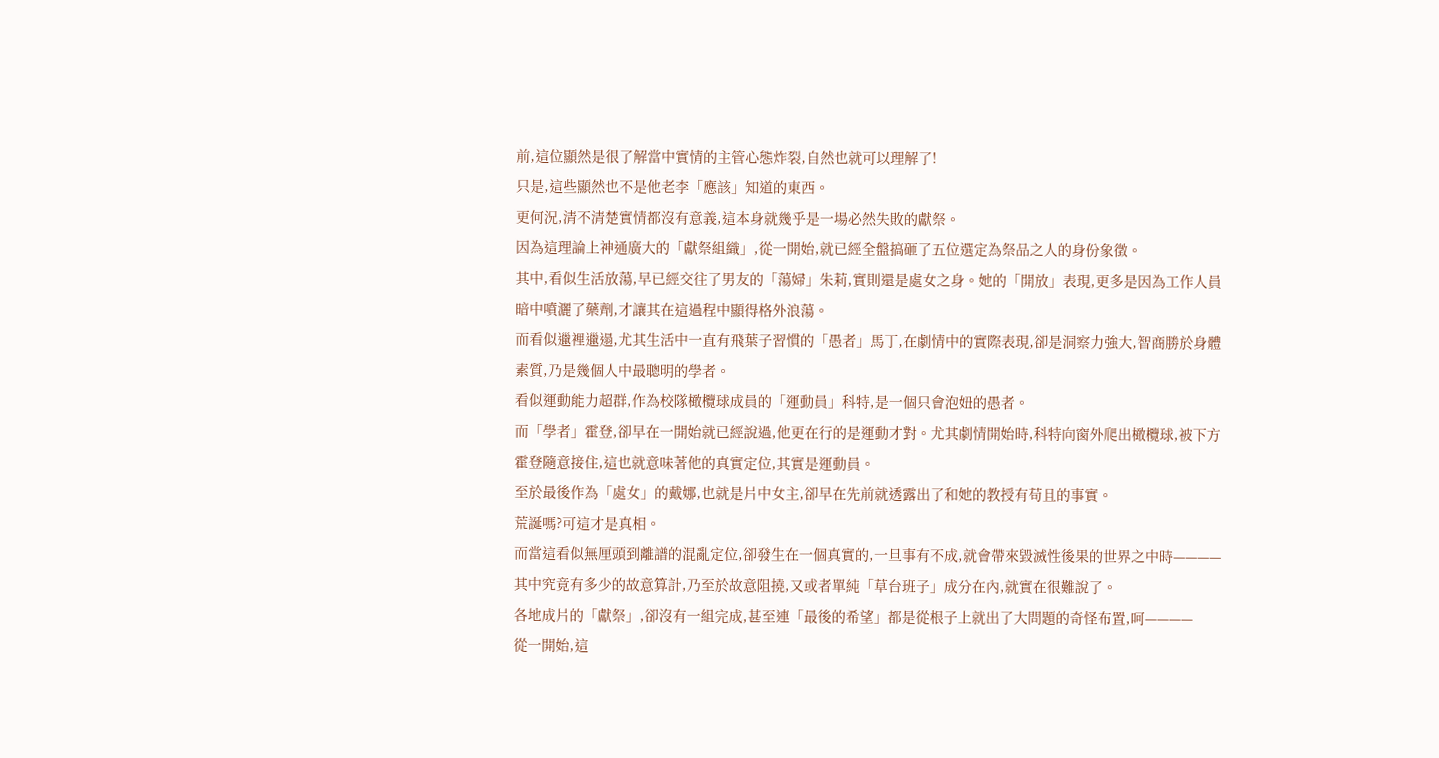前,這位顯然是很了解當中實情的主管心態炸裂,自然也就可以理解了!
只是,這些顯然也不是他老李「應該」知道的東西。
更何況,清不清楚實情都沒有意義,這本身就幾乎是一場必然失敗的獻祭。
因為這理論上神通廣大的「獻祭組織」,從一開始,就已經全盤搞砸了五位選定為祭品之人的身份象徵。
其中,看似生活放蕩,早已經交往了男友的「蕩婦」朱莉,實則還是處女之身。她的「開放」表現,更多是因為工作人員暗中噴灑了藥劑,才讓其在這過程中顯得格外浪蕩。
而看似邋裡邋遢,尤其生活中一直有飛葉子習慣的「愚者」馬丁,在劇情中的實際表現,卻是洞察力強大,智商勝於身體素質,乃是幾個人中最聰明的學者。
看似運動能力超群,作為校隊橄欖球成員的「運動員」科特,是一個只會泡妞的愚者。
而「學者」霍登,卻早在一開始就已經說過,他更在行的是運動才對。尤其劇情開始時,科特向窗外爬出橄欖球,被下方霍登隨意接住,這也就意味著他的真實定位,其實是運動員。
至於最後作為「處女」的戴娜,也就是片中女主,卻早在先前就透露出了和她的教授有苟且的事實。
荒誕嗎?可這才是真相。
而當這看似無厘頭到離譜的混亂定位,卻發生在一個真實的,一旦事有不成,就會帶來毀滅性後果的世界之中時————
其中究竟有多少的故意算計,乃至於故意阻撓,又或者單純「草台班子」成分在內,就實在很難說了。
各地成片的「獻祭」,卻沒有一組完成,甚至連「最後的希望」都是從根子上就出了大問題的奇怪布置,呵————
從一開始,這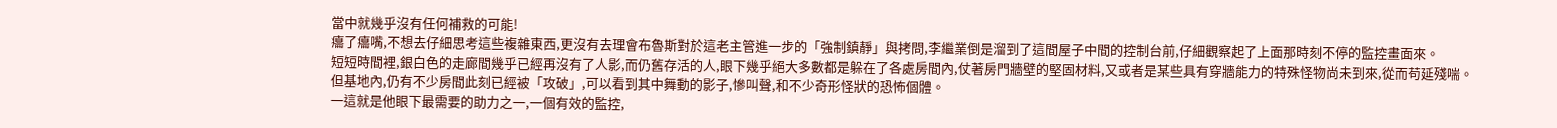當中就幾乎沒有任何補救的可能!
癟了癟嘴,不想去仔細思考這些複雜東西,更沒有去理會布魯斯對於這老主管進一步的「強制鎮靜」與拷問,李繼業倒是溜到了這間屋子中間的控制台前,仔細觀察起了上面那時刻不停的監控畫面來。
短短時間裡,銀白色的走廊間幾乎已經再沒有了人影,而仍舊存活的人,眼下幾乎絕大多數都是躲在了各處房間內,仗著房門牆壁的堅固材料,又或者是某些具有穿牆能力的特殊怪物尚未到來,從而苟延殘喘。
但基地內,仍有不少房間此刻已經被「攻破」,可以看到其中舞動的影子,慘叫聲,和不少奇形怪狀的恐怖個體。
一這就是他眼下最需要的助力之一,一個有效的監控,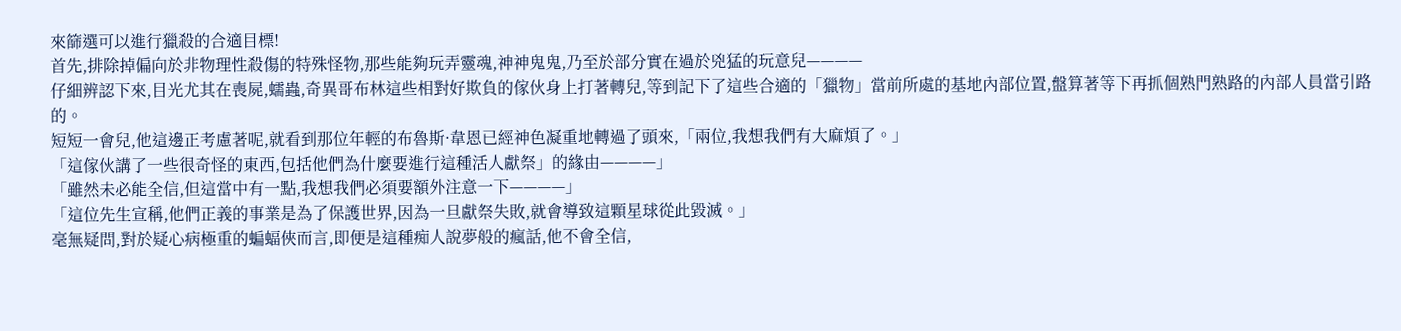來篩選可以進行獵殺的合適目標!
首先,排除掉偏向於非物理性殺傷的特殊怪物,那些能夠玩弄靈魂,神神鬼鬼,乃至於部分實在過於兇猛的玩意兒————
仔細辨認下來,目光尤其在喪屍,蠕蟲,奇異哥布林這些相對好欺負的傢伙身上打著轉兒,等到記下了這些合適的「獵物」當前所處的基地內部位置,盤算著等下再抓個熟門熟路的內部人員當引路的。
短短一會兒,他這邊正考慮著呢,就看到那位年輕的布魯斯·韋恩已經神色凝重地轉過了頭來,「兩位,我想我們有大麻煩了。」
「這傢伙講了一些很奇怪的東西,包括他們為什麼要進行這種活人獻祭」的緣由————」
「雖然未必能全信,但這當中有一點,我想我們必須要額外注意一下————」
「這位先生宣稱,他們正義的事業是為了保護世界,因為一旦獻祭失敗,就會導致這顆星球從此毀滅。」
毫無疑問,對於疑心病極重的蝙蝠俠而言,即便是這種痴人說夢般的瘋話,他不會全信,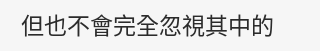但也不會完全忽視其中的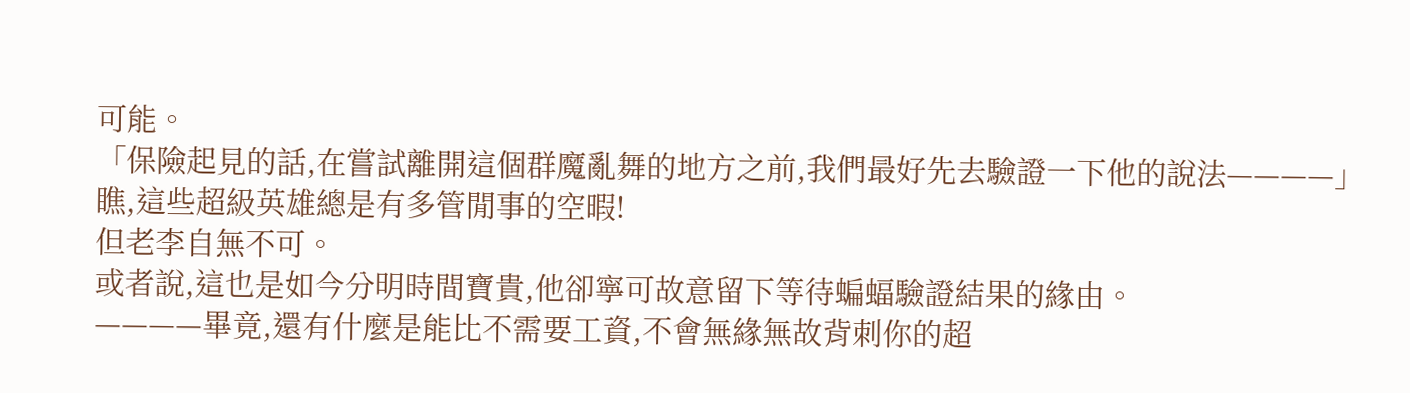可能。
「保險起見的話,在嘗試離開這個群魔亂舞的地方之前,我們最好先去驗證一下他的說法————」
瞧,這些超級英雄總是有多管閒事的空暇!
但老李自無不可。
或者說,這也是如今分明時間寶貴,他卻寧可故意留下等待蝙蝠驗證結果的緣由。
————畢竟,還有什麼是能比不需要工資,不會無緣無故背刺你的超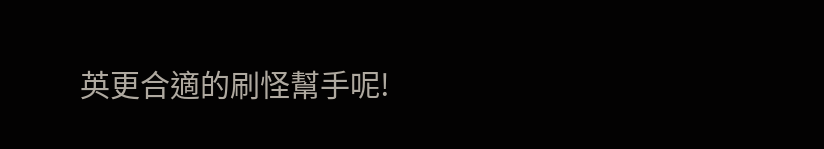英更合適的刷怪幫手呢!